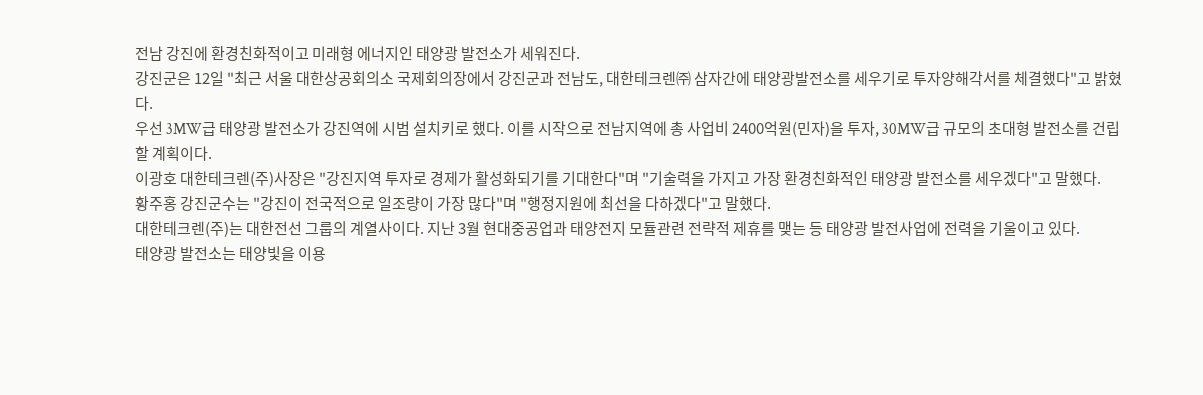전남 강진에 환경친화적이고 미래형 에너지인 태양광 발전소가 세워진다.
강진군은 12일 "최근 서울 대한상공회의소 국제회의장에서 강진군과 전남도, 대한테크렌㈜ 삼자간에 태양광발전소를 세우기로 투자양해각서를 체결했다"고 밝혔다.
우선 3MW급 태양광 발전소가 강진역에 시범 설치키로 했다. 이를 시작으로 전남지역에 총 사업비 2400억원(민자)을 투자, 30MW급 규모의 초대형 발전소를 건립할 계획이다.
이광호 대한테크렌(주)사장은 "강진지역 투자로 경제가 활성화되기를 기대한다"며 "기술력을 가지고 가장 환경친화적인 태양광 발전소를 세우겠다"고 말했다.
황주홍 강진군수는 "강진이 전국적으로 일조량이 가장 많다"며 "행정지원에 최선을 다하겠다"고 말했다.
대한테크렌(주)는 대한전선 그룹의 계열사이다. 지난 3월 현대중공업과 태양전지 모듈관련 전략적 제휴를 맺는 등 태양광 발전사업에 전력을 기울이고 있다.
태양광 발전소는 태양빛을 이용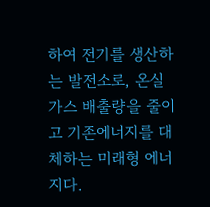하여 전기를 생산하는 발전소로, 온실가스 배출량을 줄이고 기존에너지를 대체하는 미래형 에너지다.